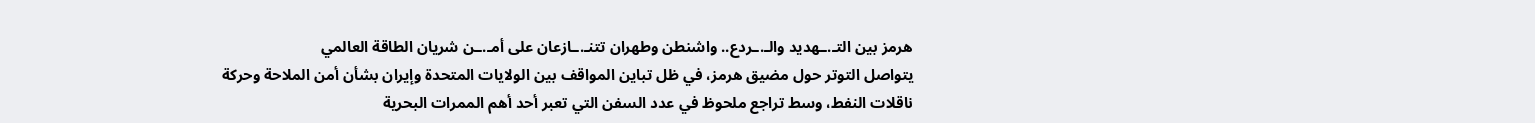هرمز بين التـ.ـهديد والـ.ـردع.. واشنطن وطهران تتنـ.ـازعان على أمـ.ـن شريان الطاقة العالمي
يتواصل التوتر حول مضيق هرمز، في ظل تباين المواقف بين الولايات المتحدة وإيران بشأن أمن الملاحة وحركة ناقلات النفط، وسط تراجع ملحوظ في عدد السفن التي تعبر أحد أهم الممرات البحرية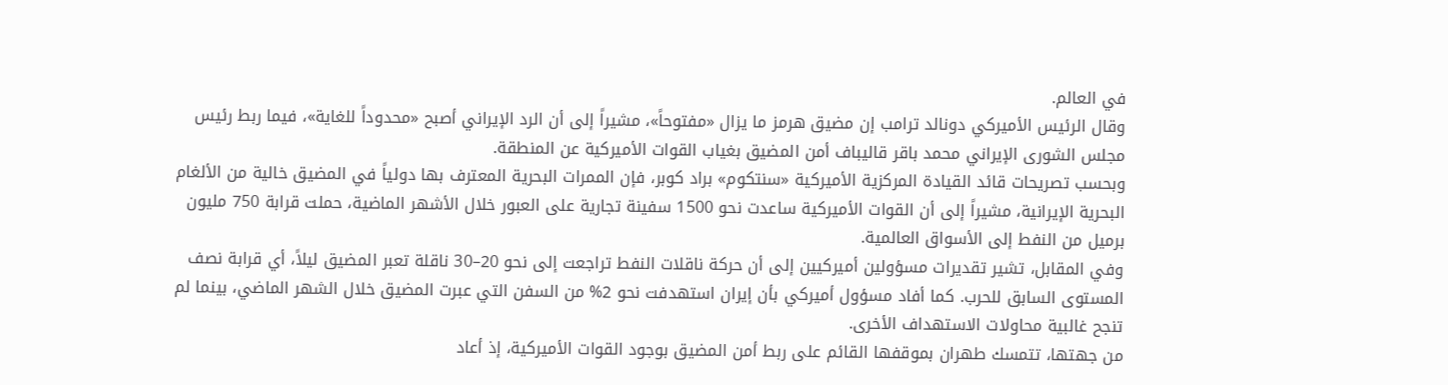في العالم.
وقال الرئيس الأميركي دونالد ترامب إن مضيق هرمز ما يزال «مفتوحاً»، مشيراً إلى أن الرد الإيراني أصبح «محدوداً للغاية»، فيما ربط رئيس مجلس الشورى الإيراني محمد باقر قاليباف أمن المضيق بغياب القوات الأميركية عن المنطقة.
وبحسب تصريحات قائد القيادة المركزية الأميركية «سنتكوم» براد كوبر، فإن الممرات البحرية المعترف بها دولياً في المضيق خالية من الألغام البحرية الإيرانية، مشيراً إلى أن القوات الأميركية ساعدت نحو 1500 سفينة تجارية على العبور خلال الأشهر الماضية، حملت قرابة 750 مليون برميل من النفط إلى الأسواق العالمية.
وفي المقابل، تشير تقديرات مسؤولين أميركيين إلى أن حركة ناقلات النفط تراجعت إلى نحو 20–30 ناقلة تعبر المضيق ليلاً، أي قرابة نصف المستوى السابق للحرب. كما أفاد مسؤول أميركي بأن إيران استهدفت نحو 2% من السفن التي عبرت المضيق خلال الشهر الماضي، بينما لم تنجح غالبية محاولات الاستهداف الأخرى.
من جهتها، تتمسك طهران بموقفها القائم على ربط أمن المضيق بوجود القوات الأميركية، إذ أعاد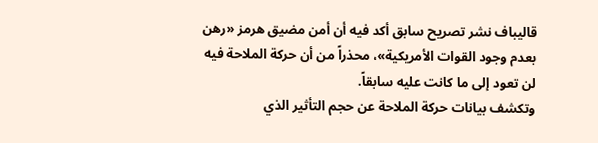قاليباف نشر تصريح سابق أكد فيه أن أمن مضيق هرمز «رهن بعدم وجود القوات الأمريكية»، محذراً من أن حركة الملاحة فيه لن تعود إلى ما كانت عليه سابقاً.
وتكشف بيانات حركة الملاحة عن حجم التأثير الذي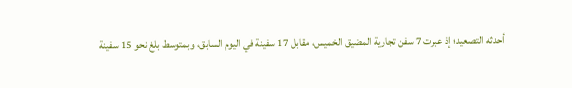أحدثه التصعيد؛ إذ عبرت 7 سفن تجارية المضيق الخميس، مقابل 17 سفينة في اليوم السابق، وبمتوسط بلغ نحو 15 سفينة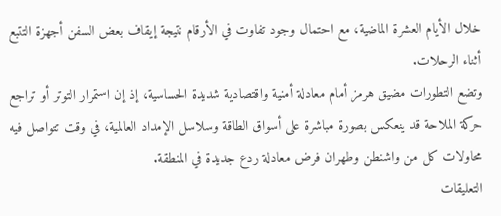خلال الأيام العشرة الماضية، مع احتمال وجود تفاوت في الأرقام نتيجة إيقاف بعض السفن أجهزة التتبع أثناء الرحلات.
وتضع التطورات مضيق هرمز أمام معادلة أمنية واقتصادية شديدة الحساسية، إذ إن استمرار التوتر أو تراجع حركة الملاحة قد ينعكس بصورة مباشرة على أسواق الطاقة وسلاسل الإمداد العالمية، في وقت تتواصل فيه محاولات كل من واشنطن وطهران فرض معادلة ردع جديدة في المنطقة.
التعليقات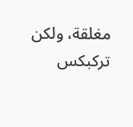مغلقة، ولكن تركبكس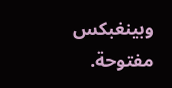وبينغبكس مفتوحة.